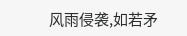风雨侵袭,如若矛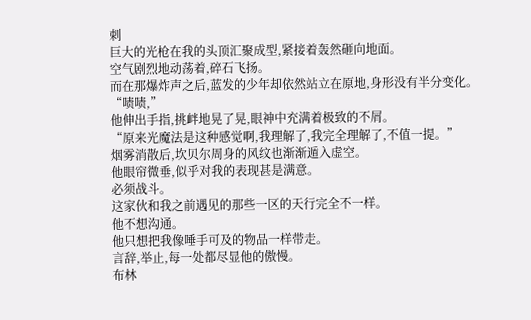刺
巨大的光枪在我的头顶汇聚成型,紧接着轰然砸向地面。
空气剧烈地动荡着,碎石飞扬。
而在那爆炸声之后,蓝发的少年却依然站立在原地,身形没有半分变化。
“啧啧,”
他伸出手指,挑衅地晃了晃,眼神中充满着极致的不屑。
“原来光魔法是这种感觉啊,我理解了,我完全理解了,不值一提。”
烟雾消散后,坎贝尔周身的风纹也渐渐遁入虚空。
他眼帘微垂,似乎对我的表现甚是满意。
必须战斗。
这家伙和我之前遇见的那些一区的天行完全不一样。
他不想沟通。
他只想把我像唾手可及的物品一样带走。
言辞,举止,每一处都尽显他的傲慢。
布林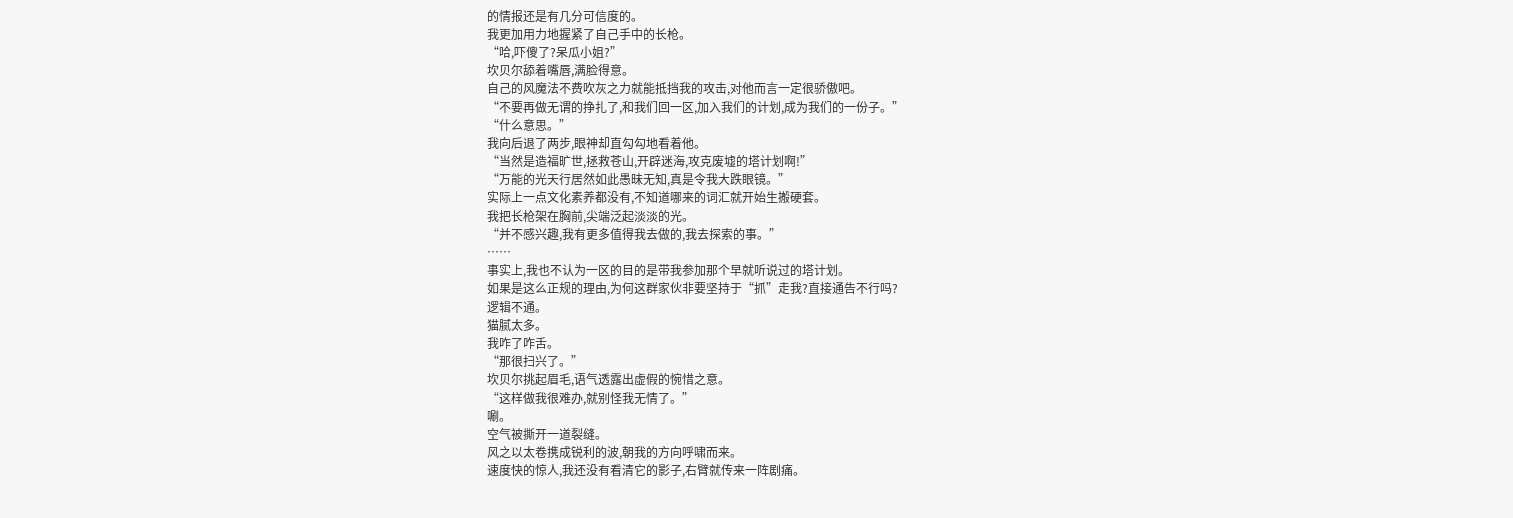的情报还是有几分可信度的。
我更加用力地握紧了自己手中的长枪。
“哈,吓傻了?呆瓜小姐?”
坎贝尔舔着嘴唇,满脸得意。
自己的风魔法不费吹灰之力就能抵挡我的攻击,对他而言一定很骄傲吧。
“不要再做无谓的挣扎了,和我们回一区,加入我们的计划,成为我们的一份子。”
“什么意思。”
我向后退了两步,眼神却直勾勾地看着他。
“当然是造福旷世,拯救苍山,开辟迷海,攻克废墟的塔计划啊!”
“万能的光天行居然如此愚昧无知,真是令我大跌眼镜。”
实际上一点文化素养都没有,不知道哪来的词汇就开始生搬硬套。
我把长枪架在胸前,尖端泛起淡淡的光。
“并不感兴趣,我有更多值得我去做的,我去探索的事。”
……
事实上,我也不认为一区的目的是带我参加那个早就听说过的塔计划。
如果是这么正规的理由,为何这群家伙非要坚持于“抓”走我?直接通告不行吗?
逻辑不通。
猫腻太多。
我咋了咋舌。
“那很扫兴了。”
坎贝尔挑起眉毛,语气透露出虚假的惋惜之意。
“这样做我很难办,就别怪我无情了。”
唰。
空气被撕开一道裂缝。
风之以太卷携成锐利的波,朝我的方向呼啸而来。
速度快的惊人,我还没有看清它的影子,右臂就传来一阵剧痛。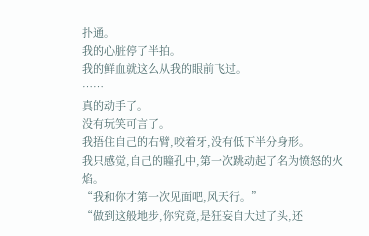扑通。
我的心脏停了半拍。
我的鲜血就这么从我的眼前飞过。
……
真的动手了。
没有玩笑可言了。
我捂住自己的右臂,咬着牙,没有低下半分身形。
我只感觉,自己的瞳孔中,第一次跳动起了名为愤怒的火焰。
“我和你才第一次见面吧,风天行。”
“做到这般地步,你究竟,是狂妄自大过了头,还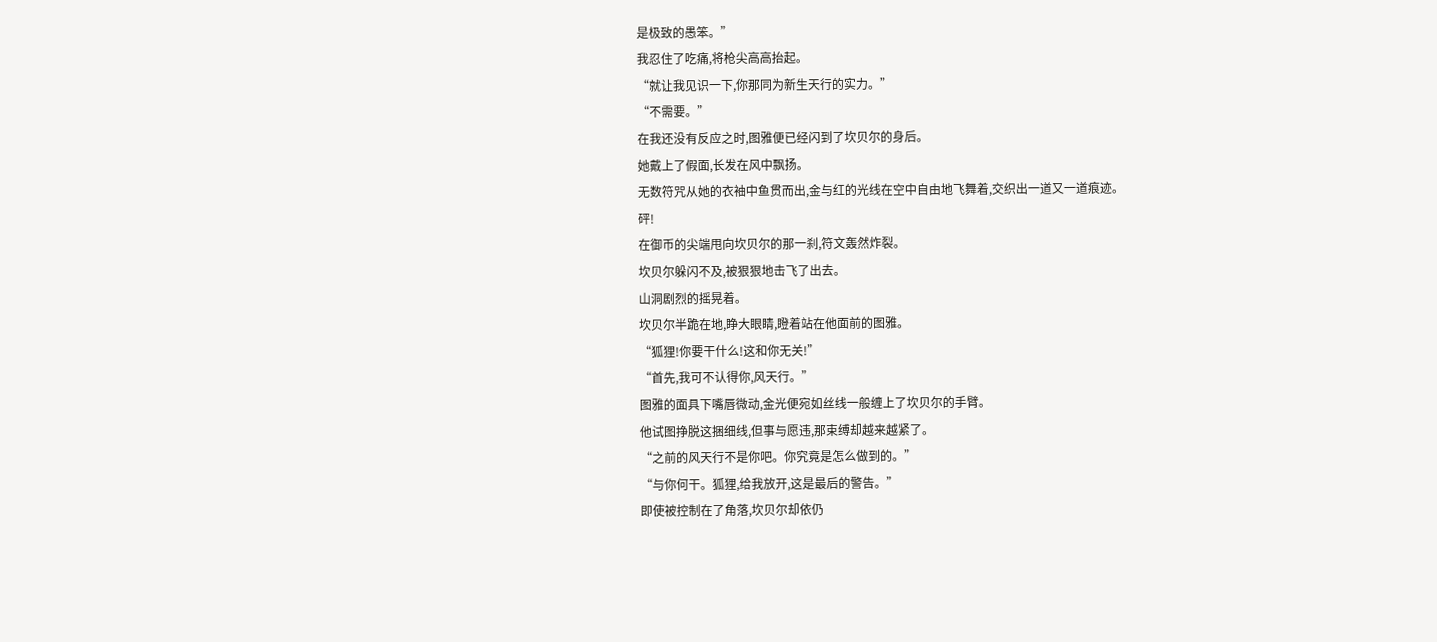是极致的愚笨。”
我忍住了吃痛,将枪尖高高抬起。
“就让我见识一下,你那同为新生天行的实力。”
“不需要。”
在我还没有反应之时,图雅便已经闪到了坎贝尔的身后。
她戴上了假面,长发在风中飘扬。
无数符咒从她的衣袖中鱼贯而出,金与红的光线在空中自由地飞舞着,交织出一道又一道痕迹。
砰!
在御币的尖端甩向坎贝尔的那一刹,符文轰然炸裂。
坎贝尔躲闪不及,被狠狠地击飞了出去。
山洞剧烈的摇晃着。
坎贝尔半跪在地,睁大眼睛,瞪着站在他面前的图雅。
“狐狸!你要干什么!这和你无关!”
“首先,我可不认得你,风天行。”
图雅的面具下嘴唇微动,金光便宛如丝线一般缠上了坎贝尔的手臂。
他试图挣脱这捆细线,但事与愿违,那束缚却越来越紧了。
“之前的风天行不是你吧。你究竟是怎么做到的。”
“与你何干。狐狸,给我放开,这是最后的警告。”
即使被控制在了角落,坎贝尔却依仍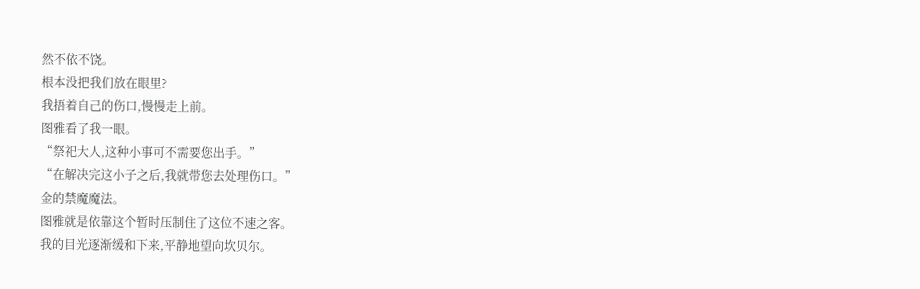然不依不饶。
根本没把我们放在眼里?
我捂着自己的伤口,慢慢走上前。
图雅看了我一眼。
“祭祀大人,这种小事可不需要您出手。”
“在解决完这小子之后,我就带您去处理伤口。”
金的禁魔魔法。
图雅就是依靠这个暂时压制住了这位不速之客。
我的目光逐渐缓和下来,平静地望向坎贝尔。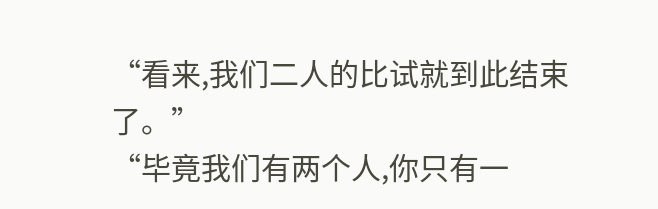“看来,我们二人的比试就到此结束了。”
“毕竟我们有两个人,你只有一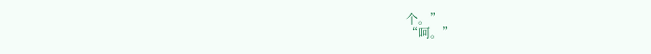个。”
“呵。”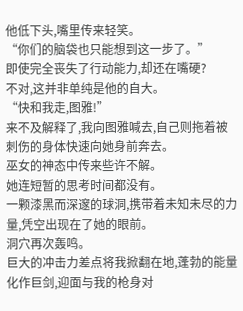他低下头,嘴里传来轻笑。
“你们的脑袋也只能想到这一步了。”
即使完全丧失了行动能力,却还在嘴硬?
不对,这并非单纯是他的自大。
“快和我走,图雅!”
来不及解释了,我向图雅喊去,自己则拖着被刺伤的身体快速向她身前奔去。
巫女的神态中传来些许不解。
她连短暂的思考时间都没有。
一颗漆黑而深邃的球洞,携带着未知未尽的力量,凭空出现在了她的眼前。
洞穴再次轰鸣。
巨大的冲击力差点将我掀翻在地,蓬勃的能量化作巨剑,迎面与我的枪身对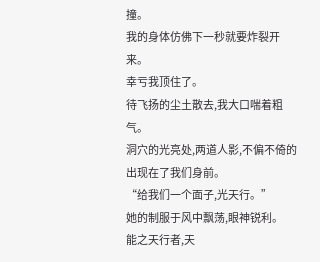撞。
我的身体仿佛下一秒就要炸裂开来。
幸亏我顶住了。
待飞扬的尘土散去,我大口喘着粗气。
洞穴的光亮处,两道人影,不偏不倚的出现在了我们身前。
“给我们一个面子,光天行。”
她的制服于风中飘荡,眼神锐利。
能之天行者,天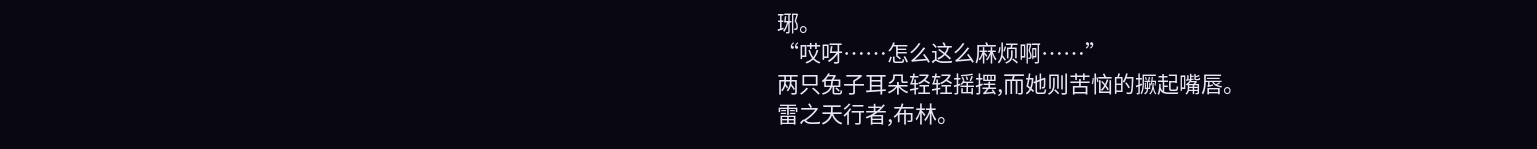琊。
“哎呀……怎么这么麻烦啊……”
两只兔子耳朵轻轻摇摆,而她则苦恼的撅起嘴唇。
雷之天行者,布林。